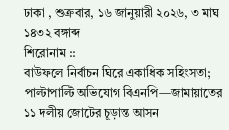ঢাকা , শুক্রবার, ১৬ জানুয়ারী ২০২৬, ৩ মাঘ ১৪৩২ বঙ্গাব্দ
শিরোনাম ::
বাউফলে নির্বাচন ঘিরে একাধিক সহিংসতা; পাল্টাপাল্টি অভিযোগ বিএনপি—জামায়াতের ১১ দলীয় জোটের চূড়ান্ত আসন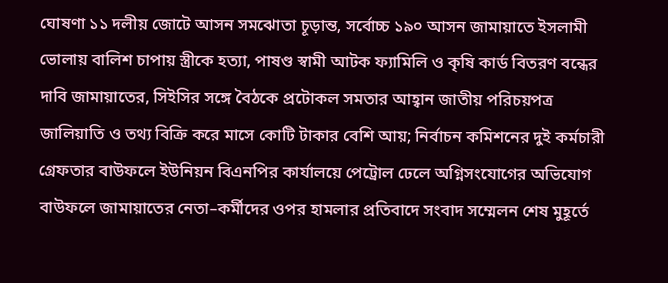ঘোষণা ১১ দলীয় জোটে আসন সমঝোতা চূড়ান্ত, সর্বোচ্চ ১৯০ আসন জামায়াতে ইসলামী ভোলায় বালিশ চাপায় স্ত্রীকে হত্যা, পাষণ্ড স্বামী আটক ফ্যামিলি ও কৃষি কার্ড বিতরণ বন্ধের দাবি জামায়াতের, সিইসির সঙ্গে বৈঠকে প্রটোকল সমতার আহ্বান জাতীয় পরিচয়পত্র জালিয়াতি ও তথ্য বিক্রি করে মাসে কোটি টাকার বেশি আয়; নির্বাচন কমিশনের দুই কর্মচারী গ্রেফতার বাউফলে ইউনিয়ন বিএনপির কার্যালয়ে পেট্রোল ঢেলে অগ্নিসংযোগের অভিযোগ বাউফলে জামায়াতের নেতা–কর্মীদের ওপর হামলার প্রতিবাদে সংবাদ সম্মেলন শেষ মুহূর্তে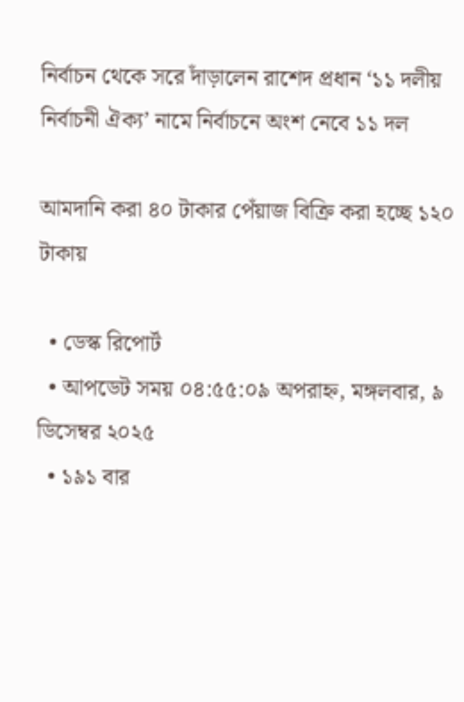নির্বাচন থেকে সরে দাঁড়ালেন রাশেদ প্রধান ‘১১ দলীয় নির্বাচনী ঐক্য’ নামে নির্বাচনে অংশ নেবে ১১ দল

আমদানি করা ৪০ টাকার পেঁয়াজ বিক্রি করা হচ্ছে ১২০ টাকায়

  • ডেস্ক রিপোর্ট
  • আপডেট সময় ০৪:৫৫:০৯ অপরাহ্ন, মঙ্গলবার, ৯ ডিসেম্বর ২০২৫
  • ১৯১ বার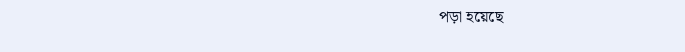পড়া হয়েছে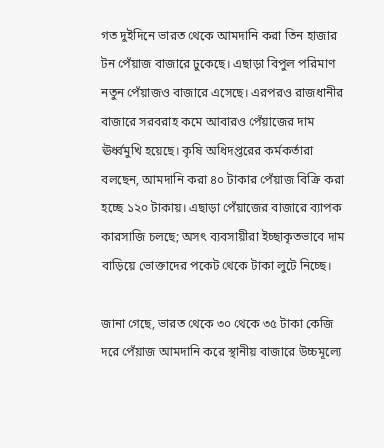গত দুইদিনে ভারত থেকে আমদানি করা তিন হাজার টন পেঁয়াজ বাজারে ঢুকেছে। এছাড়া বিপুল পরিমাণ নতুন পেঁয়াজও বাজারে এসেছে। এরপরও রাজধানীর বাজারে সরবরাহ কমে আবারও পেঁয়াজের দাম ঊর্ধ্বমুখি হয়েছে। কৃষি অধিদপ্তরের কর্মকর্তারা বলছেন, আমদানি করা ৪০ টাকার পেঁয়াজ বিক্রি করা হচ্ছে ১২০ টাকায়। এছাড়া পেঁয়াজের বাজারে ব্যাপক কারসাজি চলছে; অসৎ ব্যবসায়ীরা ইচ্ছাকৃতভাবে দাম বাড়িয়ে ভোক্তাদের পকেট থেকে টাকা লুটে নিচ্ছে।

জানা গেছে, ভারত থেকে ৩০ থেকে ৩৫ টাকা কেজি দরে পেঁয়াজ আমদানি করে স্থানীয় বাজারে উচ্চমূল্যে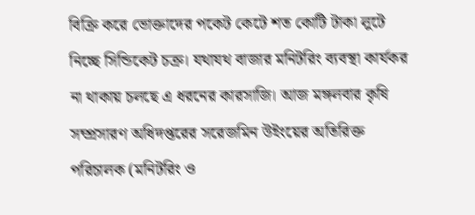বিক্রি করে ভোক্তাদের পকেট কেটে শত কোটি টাকা লুটে নিচ্ছে সিন্ডিকেট চক্র। যথাযথ বাজার মনিটরিং ব্যবস্থা কার্যকর না থাকায় চলছে এ ধরনের কারসাজি। আজ মঙ্গলবার কৃষি সম্প্রসারণ অধিদপ্তরের সরেজমিন উইংয়ের অতিরিক্ত পরিচালক (মনিটরিং ও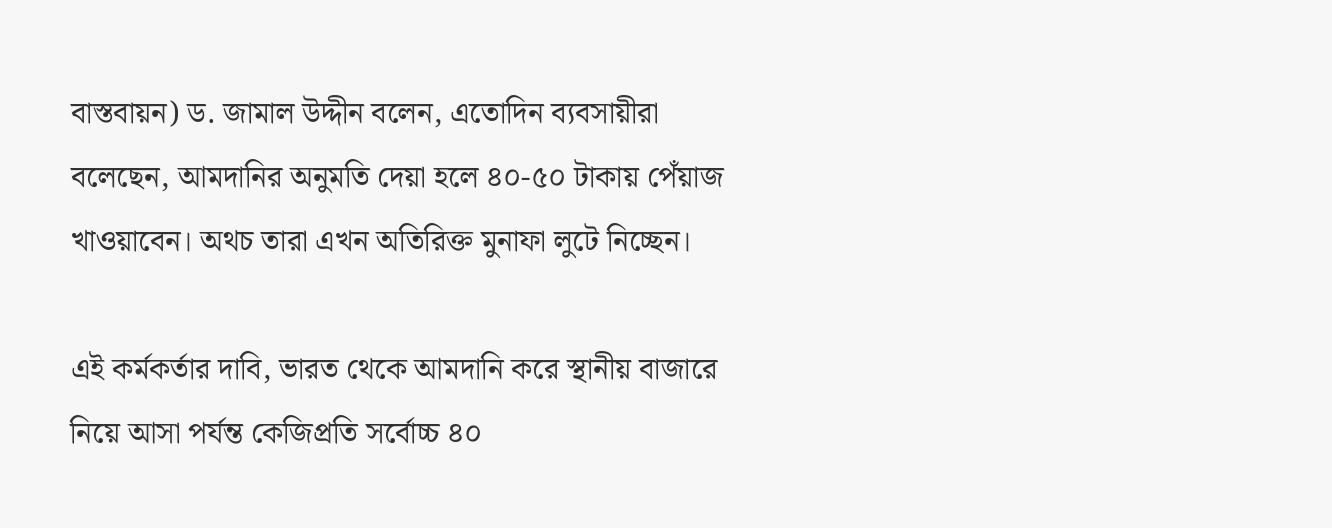বাস্তবায়ন) ড. জামাল উদ্দীন বলেন, এতোদিন ব্যবসায়ীরা বলেছেন, আমদানির অনুমতি দেয়া হলে ৪০-৫০ টাকায় পেঁয়াজ খাওয়াবেন। অথচ তারা এখন অতিরিক্ত মুনাফা লুটে নিচ্ছেন।

এই কর্মকর্তার দাবি, ভারত থেকে আমদানি করে স্থানীয় বাজারে নিয়ে আসা পর্যন্ত কেজিপ্রতি সর্বোচ্চ ৪০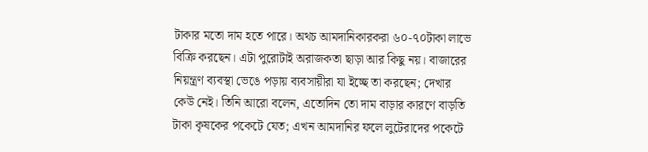টাকার মতো দাম হতে পারে। অথচ আমদানিকারকরা ৬০-৭০টাকা লাভে বিক্রি করছেন। এটা পুরোটাই অরাজকতা ছাড়া আর কিছু নয়। বাজারের নিয়ন্ত্রণ ব্যবস্থা ভেঙে পড়ায় ব্যবসায়ীরা যা ইচ্ছে তা করছেন; দেখার কেউ নেই। তিনি আরো বলেন, এতোদিন তো দাম বাড়ার কারণে বাড়তি টাকা কৃষকের পকেটে যেত; এখন আমদানির ফলে লুটেরাদের পকেটে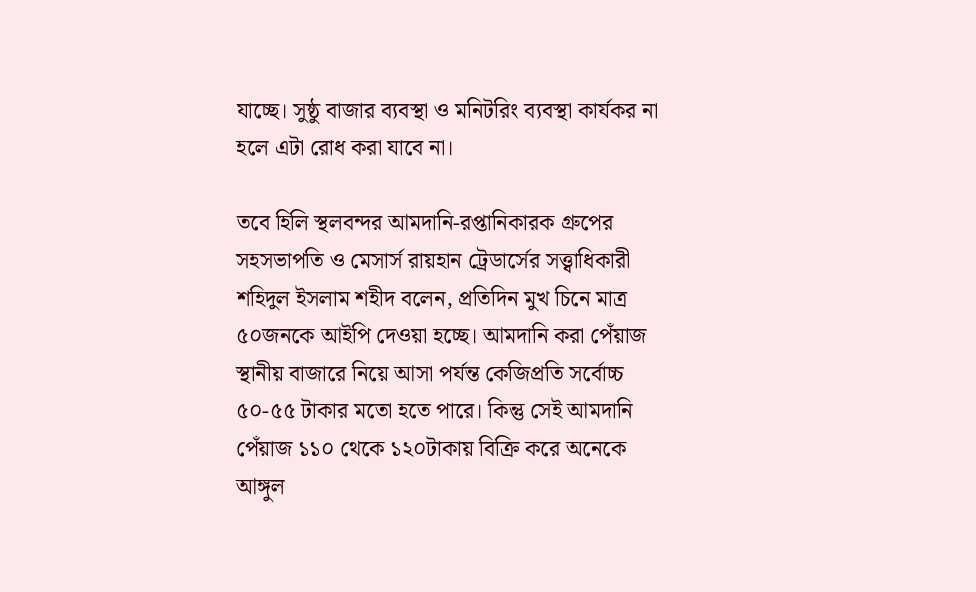যাচ্ছে। সুষ্ঠু বাজার ব্যবস্থা ও মনিটরিং ব্যবস্থা কার্যকর না হলে এটা রোধ করা যাবে না।

তবে হিলি স্থলবন্দর আমদানি-রপ্তানিকারক গ্রুপের সহসভাপতি ও মেসার্স রায়হান ট্রেডার্সের সত্ত্বাধিকারী শহিদুল ইসলাম শহীদ বলেন, প্রতিদিন মুখ চিনে মাত্র ৫০জনকে আইপি দেওয়া হচ্ছে। আমদানি করা পেঁয়াজ স্থানীয় বাজারে নিয়ে আসা পর্যন্ত কেজিপ্রতি সর্বোচ্চ ৫০-৫৫ টাকার মতো হতে পারে। কিন্তু সেই আমদানি পেঁয়াজ ১১০ থেকে ১২০টাকায় বিক্রি করে অনেকে আঙ্গুল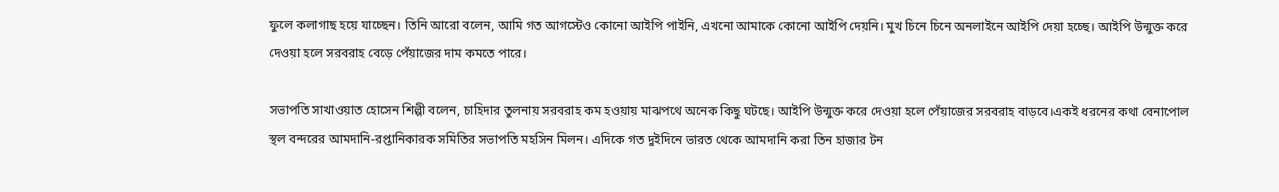ফুলে কলাগাছ হয়ে যাচ্ছেন। তিনি আরো বলেন, আমি গত আগস্টেও কোনো আইপি পাইনি, এখনো আমাকে কোনো আইপি দেয়নি। মুখ চিনে চিনে অনলাইনে আইপি দেয়া হচ্ছে। আইপি উন্মুক্ত করে দেওয়া হলে সরবরাহ বেড়ে পেঁয়াজের দাম কমতে পারে।

সভাপতি সাখাওয়াত হোসেন শিল্পী বলেন, চাহিদার তুলনায় সরবরাহ কম হওয়ায় মাঝপথে অনেক কিছু ঘটছে। আইপি উন্মুক্ত করে দেওয়া হলে পেঁয়াজের সরবরাহ বাড়বে।একই ধরনের কথা বেনাপোল স্থল বন্দরের আমদানি-রপ্তানিকারক সমিতির সভাপতি মহসিন মিলন। এদিকে গত দুইদিনে ভারত থেকে আমদানি করা তিন হাজার টন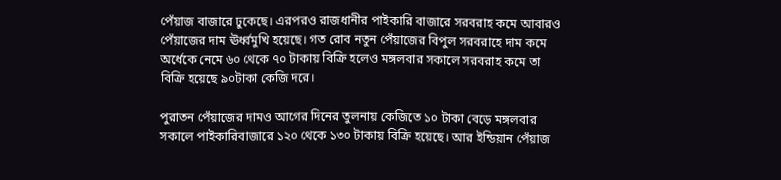পেঁয়াজ বাজারে ঢুকেছে। এরপরও রাজধানীর পাইকারি বাজারে সরবরাহ কমে আবারও পেঁয়াজের দাম ঊর্ধ্বমুখি হয়েছে। গত রোব নতুন পেঁয়াজের বিপুল সরবরাহে দাম কমে অর্ধেকে নেমে ৬০ থেকে ৭০ টাকায় বিক্রি হলেও মঙ্গলবার সকালে সরবরাহ কমে তা বিক্রি হয়েছে ৯০টাকা কেজি দরে।

পুরাতন পেঁয়াজের দামও আগের দিনের তুলনায় কেজিতে ১০ টাকা বেড়ে মঙ্গলবার সকালে পাইকারিবাজারে ১২০ থেকে ১৩০ টাকায় বিক্রি হয়েছে। আর ইন্ডিয়ান পেঁয়াজ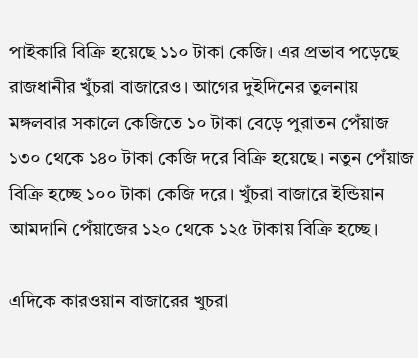পাইকারি বিক্রি হয়েছে ১১০ টাকা কেজি। এর প্রভাব পড়েছে রাজধানীর খুঁচরা বাজারেও। আগের দুইদিনের তুলনায় মঙ্গলবার সকালে কেজিতে ১০ টাকা বেড়ে পুরাতন পেঁয়াজ ১৩০ থেকে ১৪০ টাকা কেজি দরে বিক্রি হয়েছে। নতুন পেঁয়াজ বিক্রি হচ্ছে ১০০ টাকা কেজি দরে। খুঁচরা বাজারে ইন্ডিয়ান আমদানি পেঁয়াজের ১২০ থেকে ১২৫ টাকায় বিক্রি হচ্ছে।

এদিকে কারওয়ান বাজারের খুচরা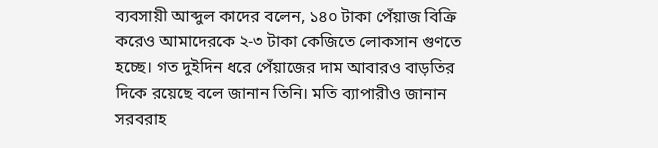ব্যবসায়ী আব্দুল কাদের বলেন, ১৪০ টাকা পেঁয়াজ বিক্রি করেও আমাদেরকে ২-৩ টাকা কেজিতে লোকসান গুণতে হচ্ছে। গত দুইদিন ধরে পেঁয়াজের দাম আবারও বাড়তির দিকে রয়েছে বলে জানান তিনি। মতি ব্যাপারীও জানান সরবরাহ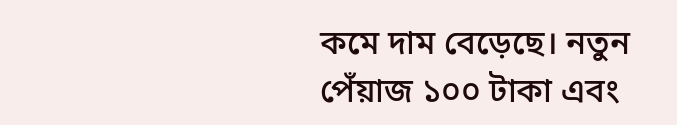কমে দাম বেড়েছে। নতুন পেঁয়াজ ১০০ টাকা এবং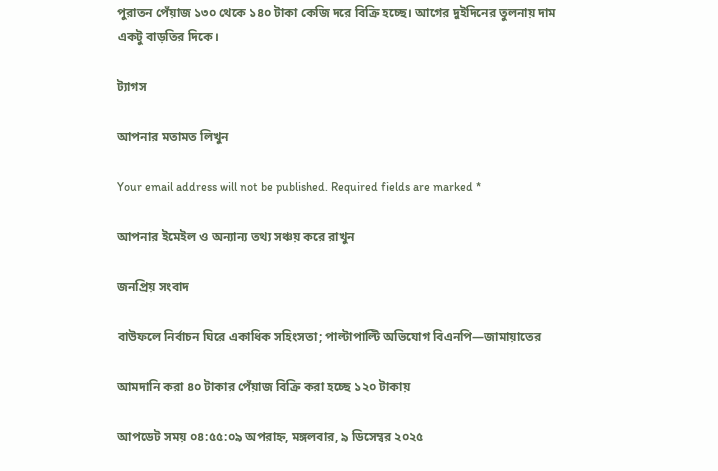পুরাতন পেঁয়াজ ১৩০ থেকে ১৪০ টাকা কেজি দরে বিক্রি হচ্ছে। আগের দুইদিনের তুলনায় দাম একটু বাড়তির দিকে।

ট্যাগস

আপনার মতামত লিখুন

Your email address will not be published. Required fields are marked *

আপনার ইমেইল ও অন্যান্য তথ্য সঞ্চয় করে রাখুন

জনপ্রিয় সংবাদ

বাউফলে নির্বাচন ঘিরে একাধিক সহিংসতা; পাল্টাপাল্টি অভিযোগ বিএনপি—জামায়াতের

আমদানি করা ৪০ টাকার পেঁয়াজ বিক্রি করা হচ্ছে ১২০ টাকায়

আপডেট সময় ০৪:৫৫:০৯ অপরাহ্ন, মঙ্গলবার, ৯ ডিসেম্বর ২০২৫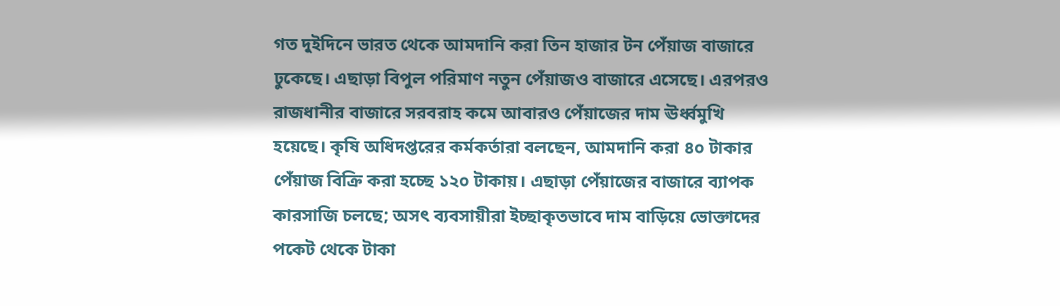গত দুইদিনে ভারত থেকে আমদানি করা তিন হাজার টন পেঁয়াজ বাজারে ঢুকেছে। এছাড়া বিপুল পরিমাণ নতুন পেঁয়াজও বাজারে এসেছে। এরপরও রাজধানীর বাজারে সরবরাহ কমে আবারও পেঁয়াজের দাম ঊর্ধ্বমুখি হয়েছে। কৃষি অধিদপ্তরের কর্মকর্তারা বলছেন, আমদানি করা ৪০ টাকার পেঁয়াজ বিক্রি করা হচ্ছে ১২০ টাকায়। এছাড়া পেঁয়াজের বাজারে ব্যাপক কারসাজি চলছে; অসৎ ব্যবসায়ীরা ইচ্ছাকৃতভাবে দাম বাড়িয়ে ভোক্তাদের পকেট থেকে টাকা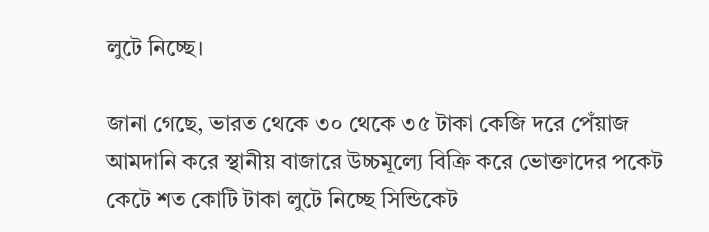লুটে নিচ্ছে।

জানা গেছে, ভারত থেকে ৩০ থেকে ৩৫ টাকা কেজি দরে পেঁয়াজ আমদানি করে স্থানীয় বাজারে উচ্চমূল্যে বিক্রি করে ভোক্তাদের পকেট কেটে শত কোটি টাকা লুটে নিচ্ছে সিন্ডিকেট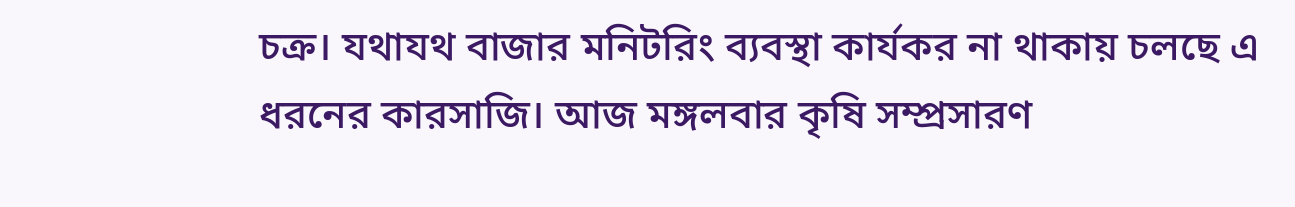চক্র। যথাযথ বাজার মনিটরিং ব্যবস্থা কার্যকর না থাকায় চলছে এ ধরনের কারসাজি। আজ মঙ্গলবার কৃষি সম্প্রসারণ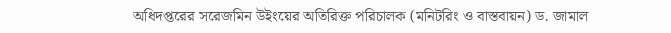অধিদপ্তরের সরেজমিন উইংয়ের অতিরিক্ত পরিচালক (মনিটরিং ও বাস্তবায়ন) ড. জামাল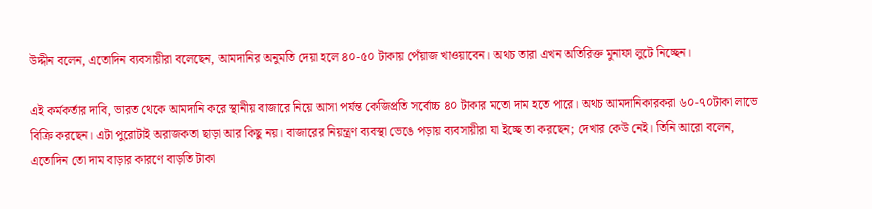উদ্দীন বলেন, এতোদিন ব্যবসায়ীরা বলেছেন, আমদানির অনুমতি দেয়া হলে ৪০-৫০ টাকায় পেঁয়াজ খাওয়াবেন। অথচ তারা এখন অতিরিক্ত মুনাফা লুটে নিচ্ছেন।

এই কর্মকর্তার দাবি, ভারত থেকে আমদানি করে স্থানীয় বাজারে নিয়ে আসা পর্যন্ত কেজিপ্রতি সর্বোচ্চ ৪০ টাকার মতো দাম হতে পারে। অথচ আমদানিকারকরা ৬০-৭০টাকা লাভে বিক্রি করছেন। এটা পুরোটাই অরাজকতা ছাড়া আর কিছু নয়। বাজারের নিয়ন্ত্রণ ব্যবস্থা ভেঙে পড়ায় ব্যবসায়ীরা যা ইচ্ছে তা করছেন; দেখার কেউ নেই। তিনি আরো বলেন, এতোদিন তো দাম বাড়ার কারণে বাড়তি টাকা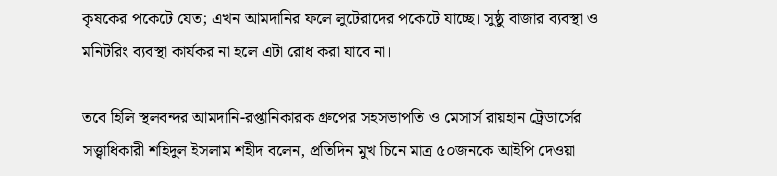কৃষকের পকেটে যেত; এখন আমদানির ফলে লুটেরাদের পকেটে যাচ্ছে। সুষ্ঠু বাজার ব্যবস্থা ও মনিটরিং ব্যবস্থা কার্যকর না হলে এটা রোধ করা যাবে না।

তবে হিলি স্থলবন্দর আমদানি-রপ্তানিকারক গ্রুপের সহসভাপতি ও মেসার্স রায়হান ট্রেডার্সের সত্ত্বাধিকারী শহিদুল ইসলাম শহীদ বলেন, প্রতিদিন মুখ চিনে মাত্র ৫০জনকে আইপি দেওয়া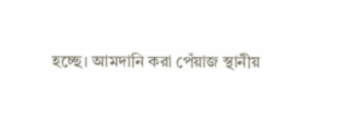হচ্ছে। আমদানি করা পেঁয়াজ স্থানীয়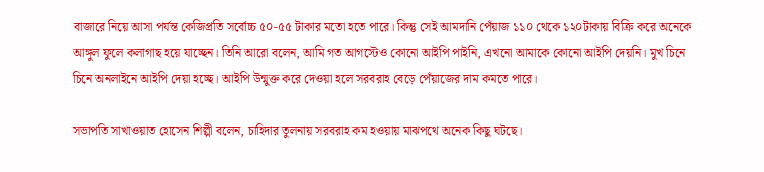বাজারে নিয়ে আসা পর্যন্ত কেজিপ্রতি সর্বোচ্চ ৫০-৫৫ টাকার মতো হতে পারে। কিন্তু সেই আমদানি পেঁয়াজ ১১০ থেকে ১২০টাকায় বিক্রি করে অনেকে আঙ্গুল ফুলে কলাগাছ হয়ে যাচ্ছেন। তিনি আরো বলেন, আমি গত আগস্টেও কোনো আইপি পাইনি, এখনো আমাকে কোনো আইপি দেয়নি। মুখ চিনে চিনে অনলাইনে আইপি দেয়া হচ্ছে। আইপি উন্মুক্ত করে দেওয়া হলে সরবরাহ বেড়ে পেঁয়াজের দাম কমতে পারে।

সভাপতি সাখাওয়াত হোসেন শিল্পী বলেন, চাহিদার তুলনায় সরবরাহ কম হওয়ায় মাঝপথে অনেক কিছু ঘটছে।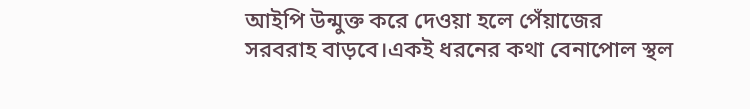আইপি উন্মুক্ত করে দেওয়া হলে পেঁয়াজের সরবরাহ বাড়বে।একই ধরনের কথা বেনাপোল স্থল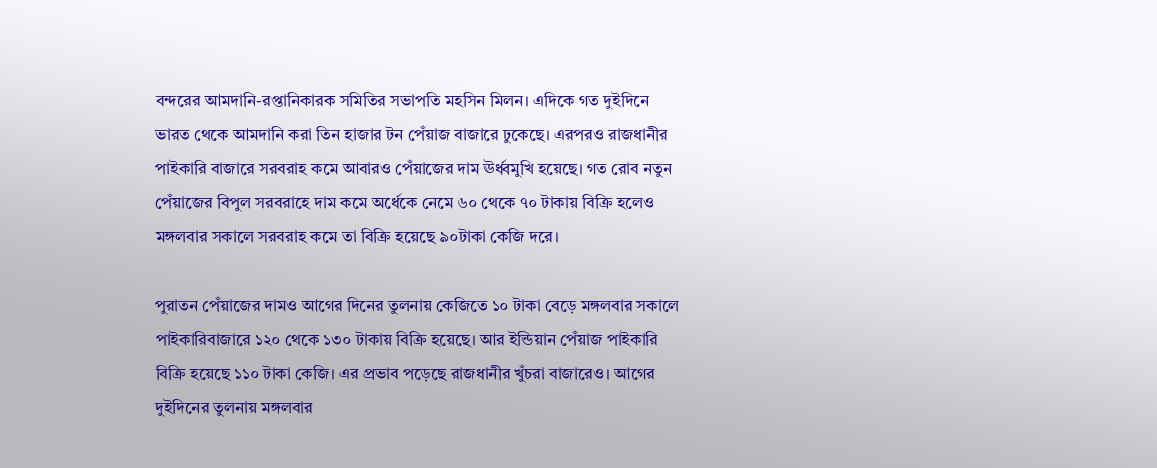বন্দরের আমদানি-রপ্তানিকারক সমিতির সভাপতি মহসিন মিলন। এদিকে গত দুইদিনে ভারত থেকে আমদানি করা তিন হাজার টন পেঁয়াজ বাজারে ঢুকেছে। এরপরও রাজধানীর পাইকারি বাজারে সরবরাহ কমে আবারও পেঁয়াজের দাম ঊর্ধ্বমুখি হয়েছে। গত রোব নতুন পেঁয়াজের বিপুল সরবরাহে দাম কমে অর্ধেকে নেমে ৬০ থেকে ৭০ টাকায় বিক্রি হলেও মঙ্গলবার সকালে সরবরাহ কমে তা বিক্রি হয়েছে ৯০টাকা কেজি দরে।

পুরাতন পেঁয়াজের দামও আগের দিনের তুলনায় কেজিতে ১০ টাকা বেড়ে মঙ্গলবার সকালে পাইকারিবাজারে ১২০ থেকে ১৩০ টাকায় বিক্রি হয়েছে। আর ইন্ডিয়ান পেঁয়াজ পাইকারি বিক্রি হয়েছে ১১০ টাকা কেজি। এর প্রভাব পড়েছে রাজধানীর খুঁচরা বাজারেও। আগের দুইদিনের তুলনায় মঙ্গলবার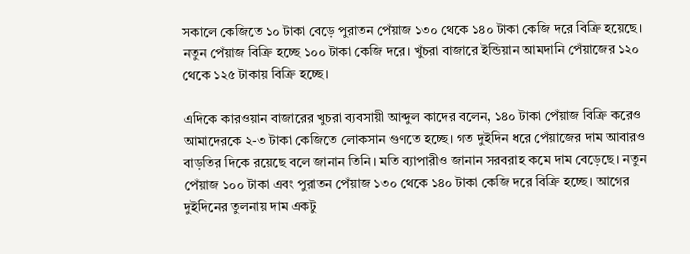সকালে কেজিতে ১০ টাকা বেড়ে পুরাতন পেঁয়াজ ১৩০ থেকে ১৪০ টাকা কেজি দরে বিক্রি হয়েছে। নতুন পেঁয়াজ বিক্রি হচ্ছে ১০০ টাকা কেজি দরে। খুঁচরা বাজারে ইন্ডিয়ান আমদানি পেঁয়াজের ১২০ থেকে ১২৫ টাকায় বিক্রি হচ্ছে।

এদিকে কারওয়ান বাজারের খুচরা ব্যবসায়ী আব্দুল কাদের বলেন, ১৪০ টাকা পেঁয়াজ বিক্রি করেও আমাদেরকে ২-৩ টাকা কেজিতে লোকসান গুণতে হচ্ছে। গত দুইদিন ধরে পেঁয়াজের দাম আবারও বাড়তির দিকে রয়েছে বলে জানান তিনি। মতি ব্যাপারীও জানান সরবরাহ কমে দাম বেড়েছে। নতুন পেঁয়াজ ১০০ টাকা এবং পুরাতন পেঁয়াজ ১৩০ থেকে ১৪০ টাকা কেজি দরে বিক্রি হচ্ছে। আগের দুইদিনের তুলনায় দাম একটু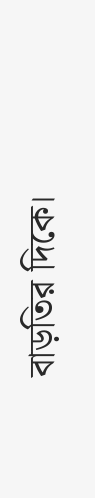বাড়তির দিকে।